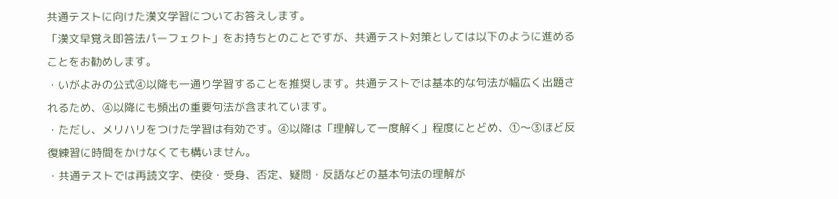共通テストに向けた漢文学習についてお答えします。
「漢文早覚え即答法パーフェクト」をお持ちとのことですが、共通テスト対策としては以下のように進めることをお勧めします。
・いがよみの公式④以降も一通り学習することを推奨します。共通テストでは基本的な句法が幅広く出題されるため、④以降にも頻出の重要句法が含まれています。
・ただし、メリハリをつけた学習は有効です。④以降は「理解して一度解く」程度にとどめ、①〜③ほど反復練習に時間をかけなくても構いません。
・共通テストでは再読文字、使役・受身、否定、疑問・反語などの基本句法の理解が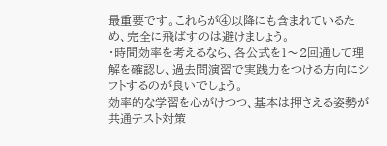最重要です。これらが④以降にも含まれているため、完全に飛ばすのは避けましょう。
・時間効率を考えるなら、各公式を1〜2回通して理解を確認し、過去問演習で実践力をつける方向にシフトするのが良いでしょう。
効率的な学習を心がけつつ、基本は押さえる姿勢が共通テスト対策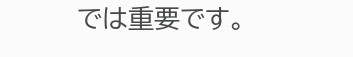では重要です。